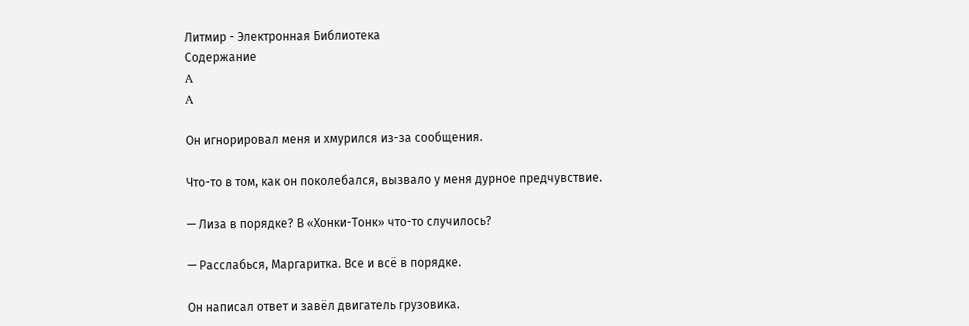Литмир - Электронная Библиотека
Содержание
A
A

Он игнорировал меня и хмурился из-за сообщения.

Что-то в том, как он поколебался, вызвало у меня дурное предчувствие.

— Лиза в порядке? В «Хонки-Тонк» что-то случилось?

— Расслабься, Маргаритка. Все и всё в порядке.

Он написал ответ и завёл двигатель грузовика.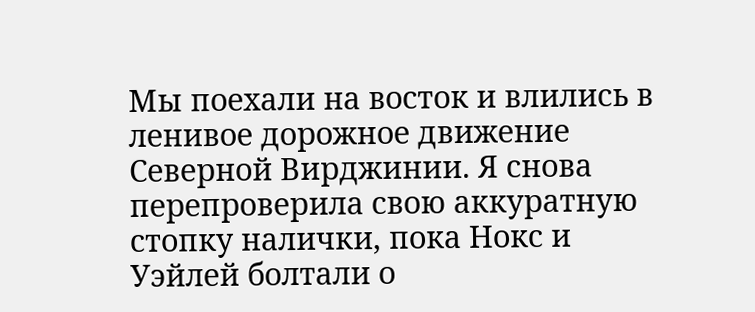Мы поехали на восток и влились в ленивое дорожное движение Северной Вирджинии. Я снова перепроверила свою аккуратную стопку налички, пока Нокс и Уэйлей болтали о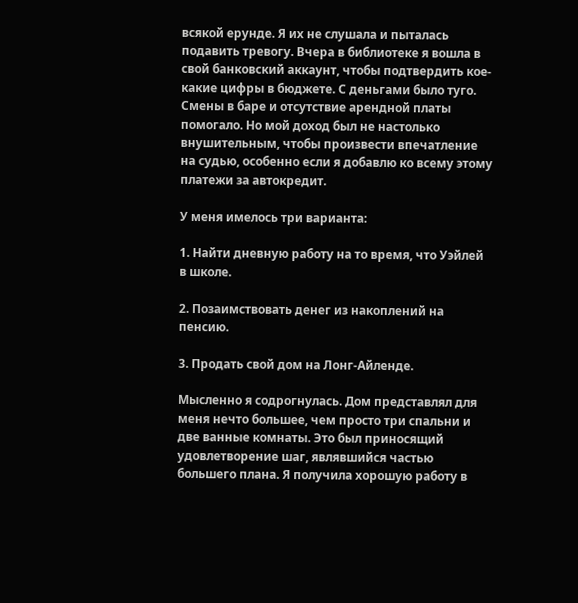всякой ерунде. Я их не слушала и пыталась подавить тревогу. Вчера в библиотеке я вошла в свой банковский аккаунт, чтобы подтвердить кое-какие цифры в бюджете. С деньгами было туго. Смены в баре и отсутствие арендной платы помогало. Но мой доход был не настолько внушительным, чтобы произвести впечатление на судью, особенно если я добавлю ко всему этому платежи за автокредит.

У меня имелось три варианта:

1. Найти дневную работу на то время, что Уэйлей в школе.

2. Позаимствовать денег из накоплений на пенсию.

3. Продать свой дом на Лонг-Айленде.

Мысленно я содрогнулась. Дом представлял для меня нечто большее, чем просто три спальни и две ванные комнаты. Это был приносящий удовлетворение шаг, являвшийся частью большего плана. Я получила хорошую работу в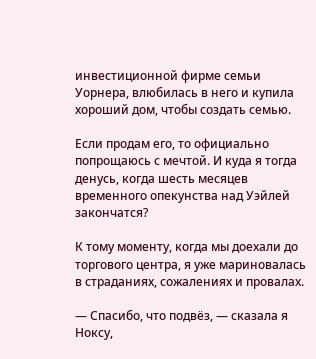инвестиционной фирме семьи Уорнера, влюбилась в него и купила хороший дом, чтобы создать семью.

Если продам его, то официально попрощаюсь с мечтой. И куда я тогда денусь, когда шесть месяцев временного опекунства над Уэйлей закончатся?

К тому моменту, когда мы доехали до торгового центра, я уже мариновалась в страданиях, сожалениях и провалах.

— Спасибо, что подвёз, — сказала я Ноксу,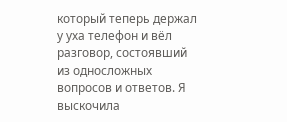который теперь держал у уха телефон и вёл разговор, состоявший из односложных вопросов и ответов. Я выскочила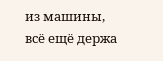из машины, всё ещё держа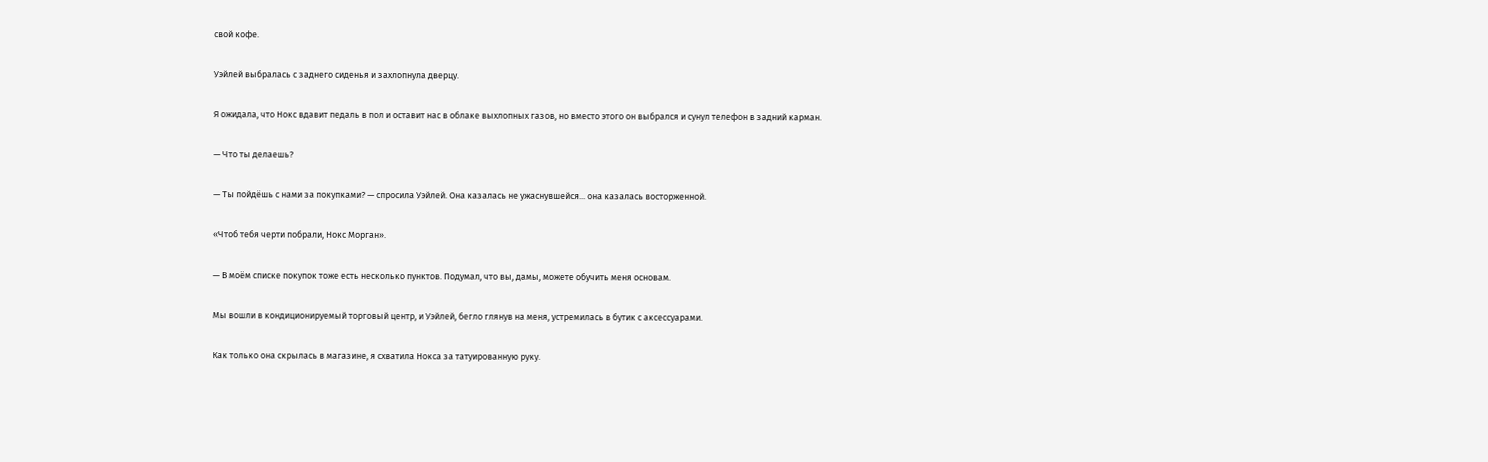свой кофе.

Уэйлей выбралась с заднего сиденья и захлопнула дверцу.

Я ожидала, что Нокс вдавит педаль в пол и оставит нас в облаке выхлопных газов, но вместо этого он выбрался и сунул телефон в задний карман.

— Что ты делаешь?

— Ты пойдёшь с нами за покупками? — спросила Уэйлей. Она казалась не ужаснувшейся... она казалась восторженной.

«Чтоб тебя черти побрали, Нокс Морган».

— В моём списке покупок тоже есть несколько пунктов. Подумал, что вы, дамы, можете обучить меня основам.

Мы вошли в кондиционируемый торговый центр, и Уэйлей, бегло глянув на меня, устремилась в бутик с аксессуарами.

Как только она скрылась в магазине, я схватила Нокса за татуированную руку.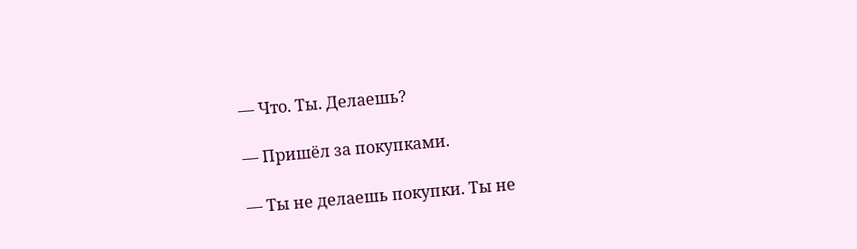— Что. Ты. Делаешь?

— Пришёл за покупками.

— Ты не делаешь покупки. Ты не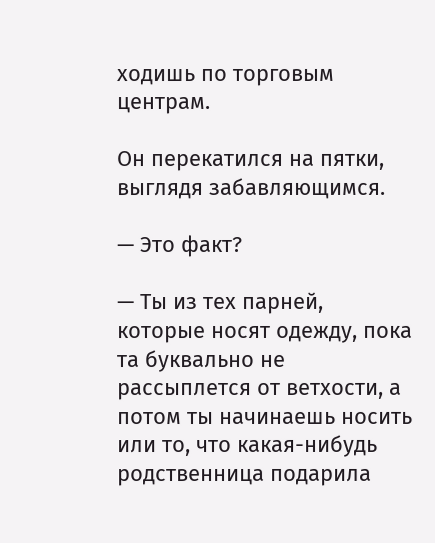ходишь по торговым центрам.

Он перекатился на пятки, выглядя забавляющимся.

— Это факт?

— Ты из тех парней, которые носят одежду, пока та буквально не рассыплется от ветхости, а потом ты начинаешь носить или то, что какая-нибудь родственница подарила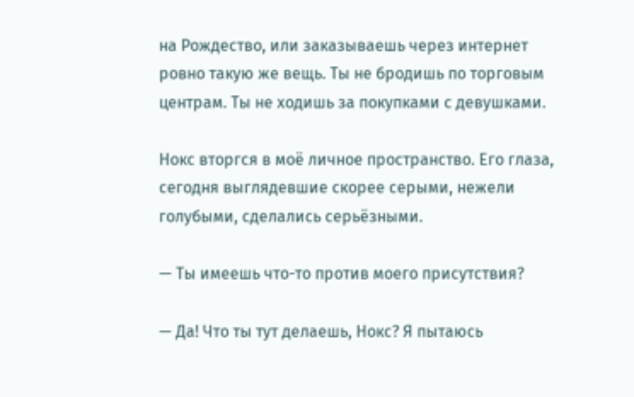на Рождество, или заказываешь через интернет ровно такую же вещь. Ты не бродишь по торговым центрам. Ты не ходишь за покупками с девушками.

Нокс вторгся в моё личное пространство. Его глаза, сегодня выглядевшие скорее серыми, нежели голубыми, сделались серьёзными.

— Ты имеешь что-то против моего присутствия?

— Да! Что ты тут делаешь, Нокс? Я пытаюсь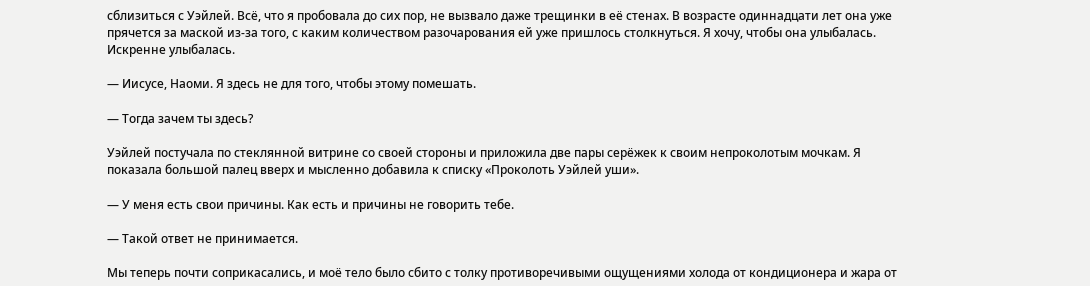сблизиться с Уэйлей. Всё, что я пробовала до сих пор, не вызвало даже трещинки в её стенах. В возрасте одиннадцати лет она уже прячется за маской из-за того, с каким количеством разочарования ей уже пришлось столкнуться. Я хочу, чтобы она улыбалась. Искренне улыбалась.

— Иисусе, Наоми. Я здесь не для того, чтобы этому помешать.

— Тогда зачем ты здесь?

Уэйлей постучала по стеклянной витрине со своей стороны и приложила две пары серёжек к своим непроколотым мочкам. Я показала большой палец вверх и мысленно добавила к списку «Проколоть Уэйлей уши».

— У меня есть свои причины. Как есть и причины не говорить тебе.

— Такой ответ не принимается.

Мы теперь почти соприкасались, и моё тело было сбито с толку противоречивыми ощущениями холода от кондиционера и жара от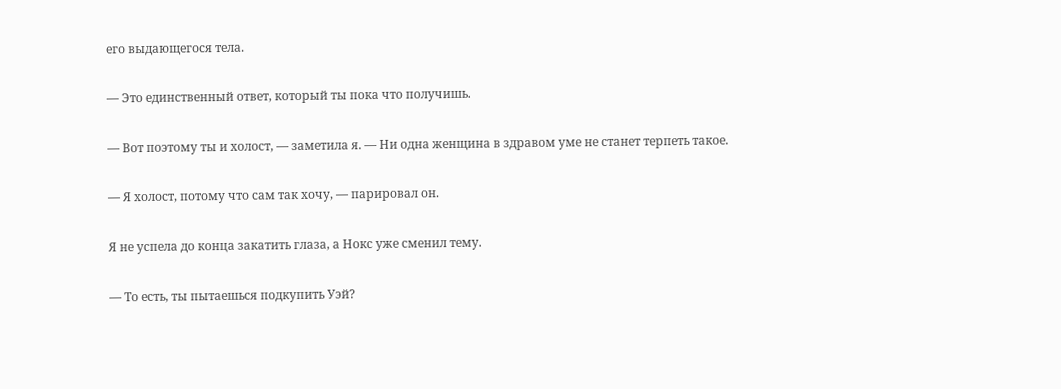его выдающегося тела.

— Это единственный ответ, который ты пока что получишь.

— Вот поэтому ты и холост, — заметила я. — Ни одна женщина в здравом уме не станет терпеть такое.

— Я холост, потому что сам так хочу, — парировал он.

Я не успела до конца закатить глаза, а Нокс уже сменил тему.

— То есть, ты пытаешься подкупить Уэй?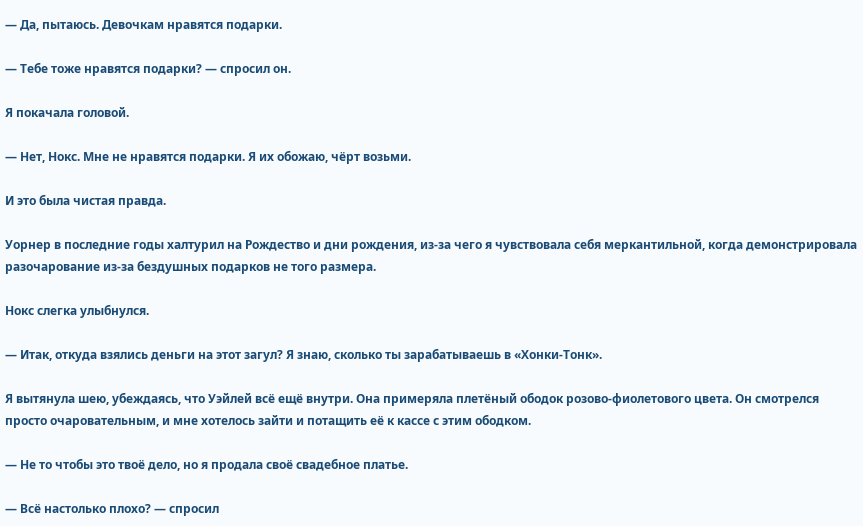— Да, пытаюсь. Девочкам нравятся подарки.

— Тебе тоже нравятся подарки? — спросил он.

Я покачала головой.

— Нет, Нокс. Мне не нравятся подарки. Я их обожаю, чёрт возьми.

И это была чистая правда.

Уорнер в последние годы халтурил на Рождество и дни рождения, из-за чего я чувствовала себя меркантильной, когда демонстрировала разочарование из-за бездушных подарков не того размера.

Нокс слегка улыбнулся.

— Итак, откуда взялись деньги на этот загул? Я знаю, сколько ты зарабатываешь в «Хонки-Тонк».

Я вытянула шею, убеждаясь, что Уэйлей всё ещё внутри. Она примеряла плетёный ободок розово-фиолетового цвета. Он смотрелся просто очаровательным, и мне хотелось зайти и потащить её к кассе с этим ободком.

— Не то чтобы это твоё дело, но я продала своё свадебное платье.

— Всё настолько плохо? — спросил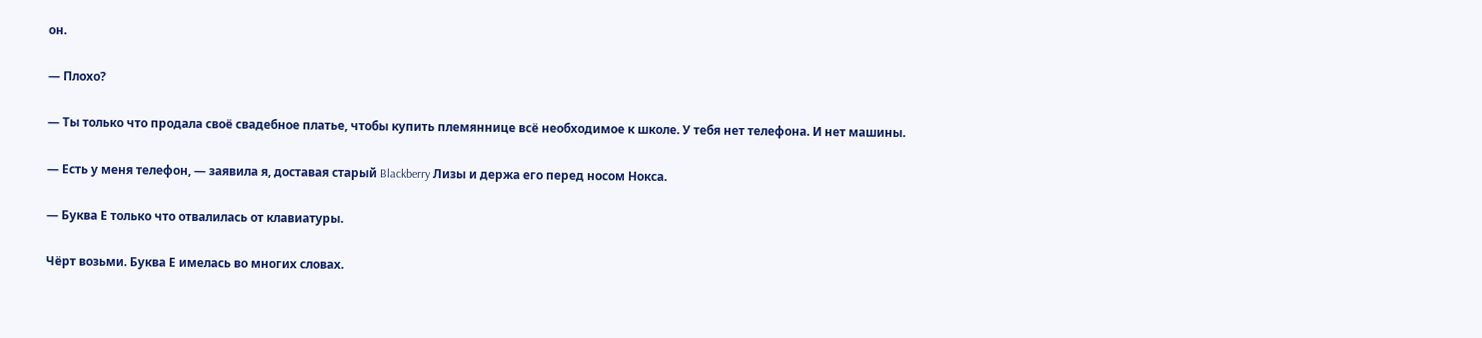он.

— Плохо?

— Ты только что продала своё свадебное платье, чтобы купить племяннице всё необходимое к школе. У тебя нет телефона. И нет машины.

— Есть у меня телефон, — заявила я, доставая старый Blackberry Лизы и держа его перед носом Нокса.

— Буква Е только что отвалилась от клавиатуры.

Чёрт возьми. Буква Е имелась во многих словах.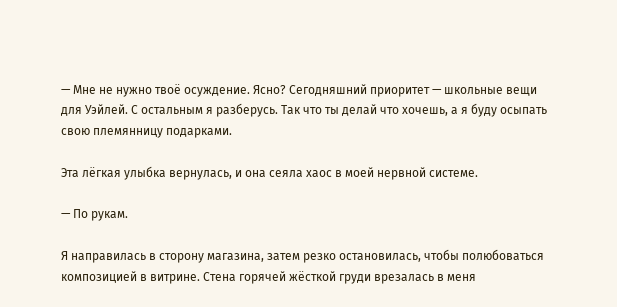— Мне не нужно твоё осуждение. Ясно? Сегодняшний приоритет — школьные вещи для Уэйлей. С остальным я разберусь. Так что ты делай что хочешь, а я буду осыпать свою племянницу подарками.

Эта лёгкая улыбка вернулась, и она сеяла хаос в моей нервной системе.

— По рукам.

Я направилась в сторону магазина, затем резко остановилась, чтобы полюбоваться композицией в витрине. Стена горячей жёсткой груди врезалась в меня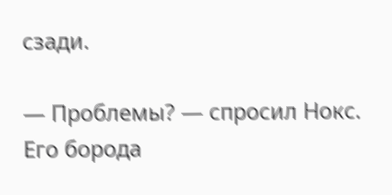сзади.

— Проблемы? — спросил Нокс. Его борода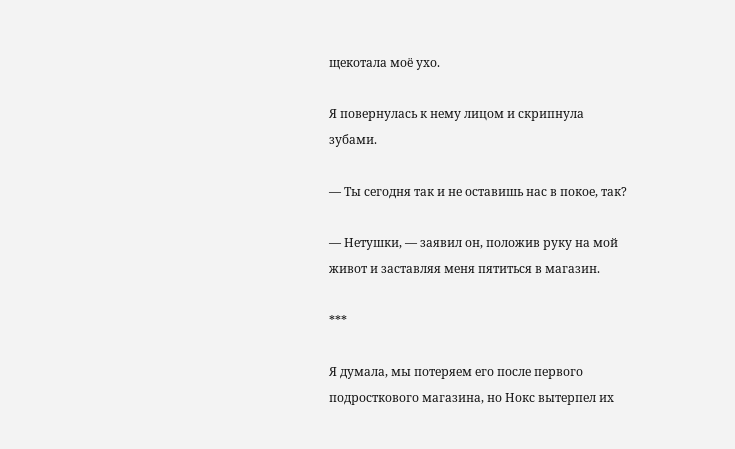щекотала моё ухо.

Я повернулась к нему лицом и скрипнула зубами.

— Ты сегодня так и не оставишь нас в покое, так?

— Нетушки, — заявил он, положив руку на мой живот и заставляя меня пятиться в магазин.

***

Я думала, мы потеряем его после первого подросткового магазина, но Нокс вытерпел их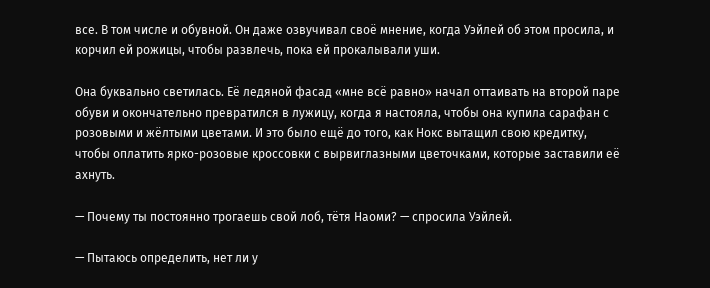все. В том числе и обувной. Он даже озвучивал своё мнение, когда Уэйлей об этом просила, и корчил ей рожицы, чтобы развлечь, пока ей прокалывали уши.

Она буквально светилась. Её ледяной фасад «мне всё равно» начал оттаивать на второй паре обуви и окончательно превратился в лужицу, когда я настояла, чтобы она купила сарафан с розовыми и жёлтыми цветами. И это было ещё до того, как Нокс вытащил свою кредитку, чтобы оплатить ярко-розовые кроссовки с вырвиглазными цветочками, которые заставили её ахнуть.

— Почему ты постоянно трогаешь свой лоб, тётя Наоми? — спросила Уэйлей.

— Пытаюсь определить, нет ли у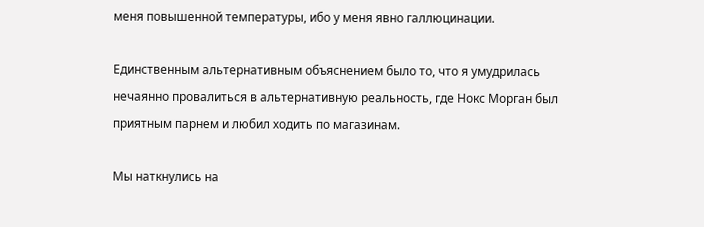меня повышенной температуры, ибо у меня явно галлюцинации.

Единственным альтернативным объяснением было то, что я умудрилась нечаянно провалиться в альтернативную реальность, где Нокс Морган был приятным парнем и любил ходить по магазинам.

Мы наткнулись на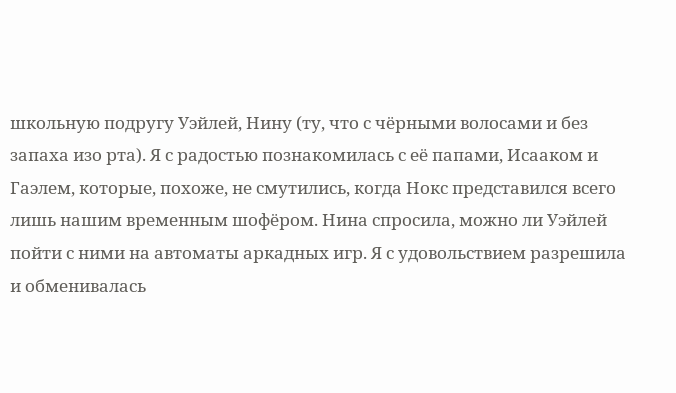школьную подругу Уэйлей, Нину (ту, что с чёрными волосами и без запаха изо рта). Я с радостью познакомилась с её папами, Исааком и Гаэлем, которые, похоже, не смутились, когда Нокс представился всего лишь нашим временным шофёром. Нина спросила, можно ли Уэйлей пойти с ними на автоматы аркадных игр. Я с удовольствием разрешила и обменивалась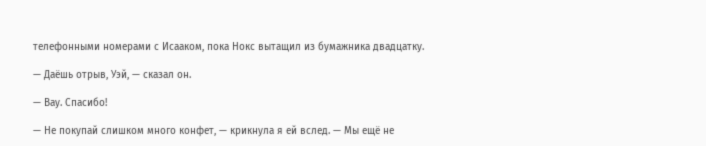телефонными номерами с Исааком, пока Нокс вытащил из бумажника двадцатку.

— Даёшь отрыв, Уэй, — сказал он.

— Вау. Спасибо!

— Не покупай слишком много конфет, — крикнула я ей вслед. — Мы ещё не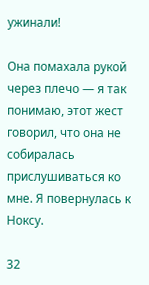ужинали!

Она помахала рукой через плечо — я так понимаю, этот жест говорил, что она не собиралась прислушиваться ко мне. Я повернулась к Ноксу.

32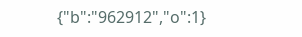{"b":"962912","o":1}